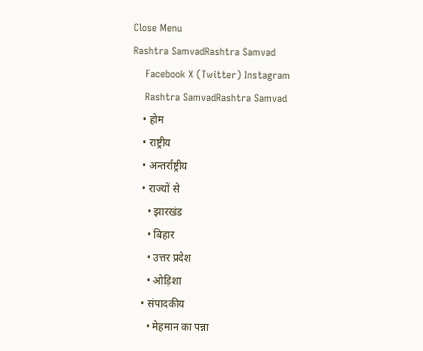Close Menu
Rashtra SamvadRashtra Samvad
    Facebook X (Twitter) Instagram
    Rashtra SamvadRashtra Samvad
    • होम
    • राष्ट्रीय
    • अन्तर्राष्ट्रीय
    • राज्यों से
      • झारखंड
      • बिहार
      • उत्तर प्रदेश
      • ओड़िशा
    • संपादकीय
      • मेहमान का पन्ना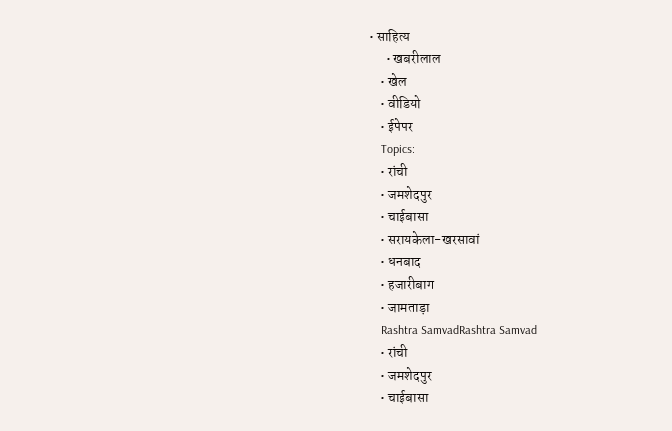• साहित्य
      • खबरीलाल
    • खेल
    • वीडियो
    • ईपेपर
    Topics:
    • रांची
    • जमशेदपुर
    • चाईबासा
    • सरायकेला-खरसावां
    • धनबाद
    • हजारीबाग
    • जामताड़ा
    Rashtra SamvadRashtra Samvad
    • रांची
    • जमशेदपुर
    • चाईबासा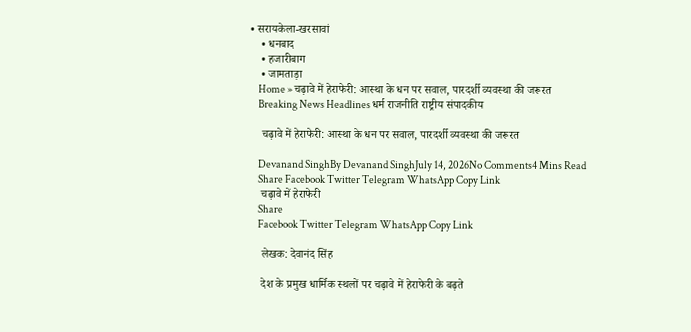• सरायकेला-खरसावां
    • धनबाद
    • हजारीबाग
    • जामताड़ा
    Home » चढ़ावे में हेराफेरी: आस्था के धन पर सवाल, पारदर्शी व्यवस्था की जरूरत
    Breaking News Headlines धर्म राजनीति राष्ट्रीय संपादकीय

    चढ़ावे में हेराफेरी: आस्था के धन पर सवाल, पारदर्शी व्यवस्था की जरूरत

    Devanand SinghBy Devanand SinghJuly 14, 2026No Comments4 Mins Read
    Share Facebook Twitter Telegram WhatsApp Copy Link
    चढ़ावे में हेराफेरी
    Share
    Facebook Twitter Telegram WhatsApp Copy Link

    लेखक: देवानंद सिंह

    देश के प्रमुख धार्मिक स्थलों पर चढ़ावे में हेराफेरी के बढ़ते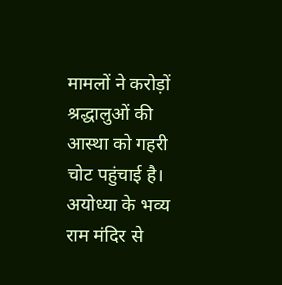मामलों ने करोड़ों श्रद्धालुओं की आस्था को गहरी चोट पहुंचाई है। अयोध्या के भव्य राम मंदिर से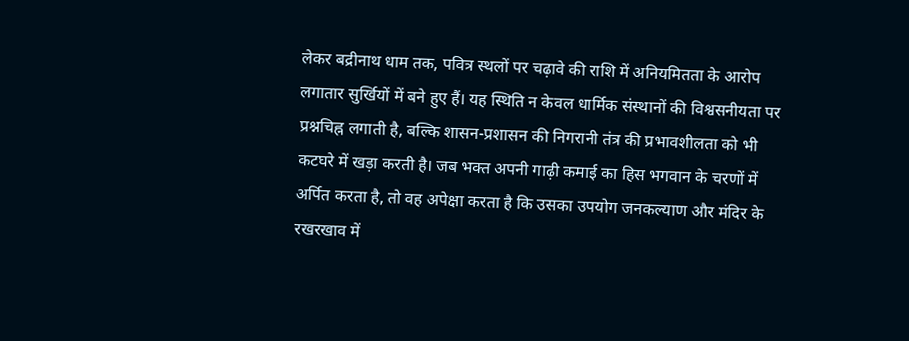लेकर बद्रीनाथ धाम तक, पवित्र स्थलों पर चढ़ावे की राशि में अनियमितता के आरोप लगातार सुर्खियों में बने हुए हैं। यह स्थिति न केवल धार्मिक संस्थानों की विश्वसनीयता पर प्रश्नचिह्न लगाती है, बल्कि शासन-प्रशासन की निगरानी तंत्र की प्रभावशीलता को भी कटघरे में खड़ा करती है। जब भक्त अपनी गाढ़ी कमाई का हिस भगवान के चरणों में अर्पित करता है, तो वह अपेक्षा करता है कि उसका उपयोग जनकल्याण और मंदिर के रखरखाव में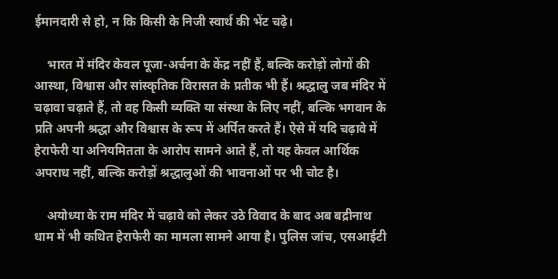ईमानदारी से हो, न कि किसी के निजी स्वार्थ की भेंट चढ़े।

    भारत में मंदिर केवल पूजा-अर्चना के केंद्र नहीं हैं, बल्कि करोड़ों लोगों की आस्था, विश्वास और सांस्कृतिक विरासत के प्रतीक भी हैं। श्रद्धालु जब मंदिर में चढ़ावा चढ़ाते हैं, तो वह किसी व्यक्ति या संस्था के लिए नहीं, बल्कि भगवान के प्रति अपनी श्रद्धा और विश्वास के रूप में अर्पित करते हैं। ऐसे में यदि चढ़ावे में हेराफेरी या अनियमितता के आरोप सामने आते हैं, तो यह केवल आर्थिक अपराध नहीं, बल्कि करोड़ों श्रद्धालुओं की भावनाओं पर भी चोट है।

    अयोध्या के राम मंदिर में चढ़ावे को लेकर उठे विवाद के बाद अब बद्रीनाथ धाम में भी कथित हेराफेरी का मामला सामने आया है। पुलिस जांच, एसआईटी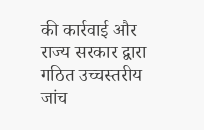की कार्रवाई और राज्य सरकार द्वारा गठित उच्चस्तरीय जांच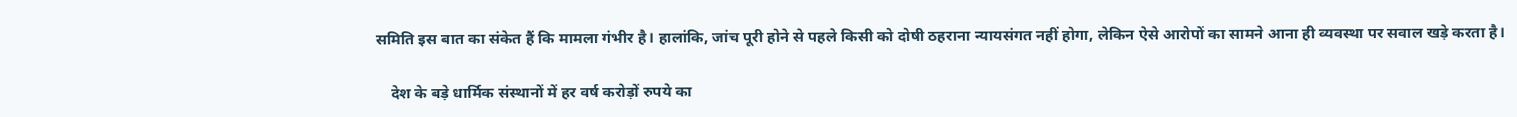समिति इस बात का संकेत हैं कि मामला गंभीर है। हालांकि, जांच पूरी होने से पहले किसी को दोषी ठहराना न्यायसंगत नहीं होगा, लेकिन ऐसे आरोपों का सामने आना ही व्यवस्था पर सवाल खड़े करता है।

    देश के बड़े धार्मिक संस्थानों में हर वर्ष करोड़ों रुपये का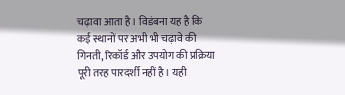चढ़ावा आता है। विडंबना यह है कि कई स्थानों पर अभी भी चढ़ावे की गिनती, रिकॉर्ड और उपयोग की प्रक्रिया पूरी तरह पारदर्शी नहीं है। यही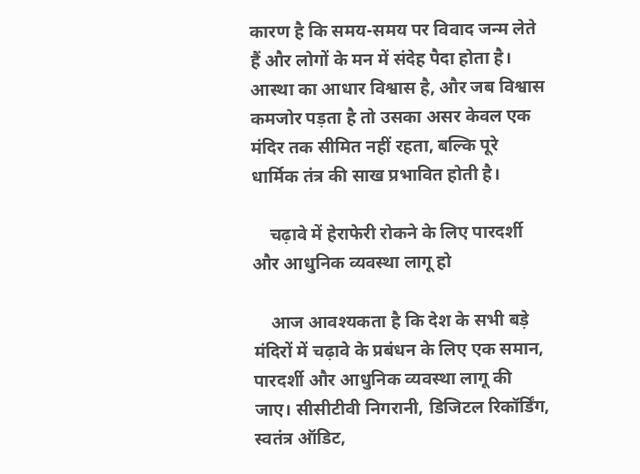कारण है कि समय-समय पर विवाद जन्म लेते हैं और लोगों के मन में संदेह पैदा होता है। आस्था का आधार विश्वास है, और जब विश्वास कमजोर पड़ता है तो उसका असर केवल एक मंदिर तक सीमित नहीं रहता, बल्कि पूरे धार्मिक तंत्र की साख प्रभावित होती है।

    चढ़ावे में हेराफेरी रोकने के लिए पारदर्शी और आधुनिक व्यवस्था लागू हो

    आज आवश्यकता है कि देश के सभी बड़े मंदिरों में चढ़ावे के प्रबंधन के लिए एक समान, पारदर्शी और आधुनिक व्यवस्था लागू की जाए। सीसीटीवी निगरानी, डिजिटल रिकॉर्डिंग, स्वतंत्र ऑडिट,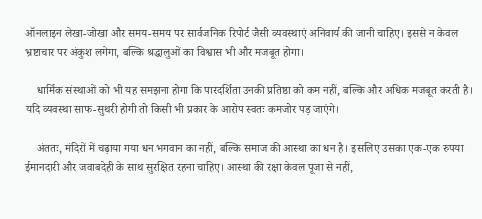ऑनलाइन लेखा-जोखा और समय-समय पर सार्वजनिक रिपोर्ट जैसी व्यवस्थाएं अनिवार्य की जानी चाहिए। इससे न केवल भ्रष्टाचार पर अंकुश लगेगा, बल्कि श्रद्धालुओं का विश्वास भी और मजबूत होगा।

    धार्मिक संस्थाओं को भी यह समझना होगा कि पारदर्शिता उनकी प्रतिष्ठा को कम नहीं, बल्कि और अधिक मजबूत करती है। यदि व्यवस्था साफ-सुथरी होगी तो किसी भी प्रकार के आरोप स्वतः कमजोर पड़ जाएंगे।

    अंततः, मंदिरों में चढ़ाया गया धन भगवान का नहीं, बल्कि समाज की आस्था का धन है। इसलिए उसका एक-एक रुपया ईमानदारी और जवाबदेही के साथ सुरक्षित रहना चाहिए। आस्था की रक्षा केवल पूजा से नहीं,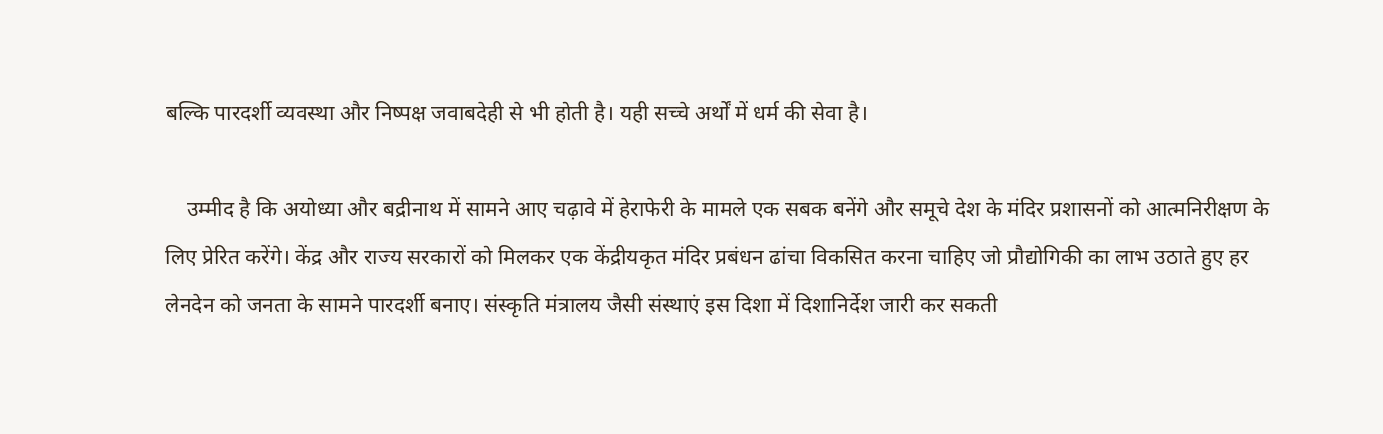बल्कि पारदर्शी व्यवस्था और निष्पक्ष जवाबदेही से भी होती है। यही सच्चे अर्थों में धर्म की सेवा है।

    उम्मीद है कि अयोध्या और बद्रीनाथ में सामने आए चढ़ावे में हेराफेरी के मामले एक सबक बनेंगे और समूचे देश के मंदिर प्रशासनों को आत्मनिरीक्षण के लिए प्रेरित करेंगे। केंद्र और राज्य सरकारों को मिलकर एक केंद्रीयकृत मंदिर प्रबंधन ढांचा विकसित करना चाहिए जो प्रौद्योगिकी का लाभ उठाते हुए हर लेनदेन को जनता के सामने पारदर्शी बनाए। संस्कृति मंत्रालय जैसी संस्थाएं इस दिशा में दिशानिर्देश जारी कर सकती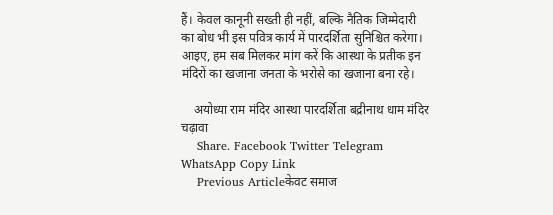हैं। केवल कानूनी सख्ती ही नहीं, बल्कि नैतिक जिम्मेदारी का बोध भी इस पवित्र कार्य में पारदर्शिता सुनिश्चित करेगा। आइए, हम सब मिलकर मांग करें कि आस्था के प्रतीक इन मंदिरों का खजाना जनता के भरोसे का खजाना बना रहे।

    अयोध्या राम मंदिर आस्था पारदर्शिता बद्रीनाथ धाम मंदिर चढ़ावा
    Share. Facebook Twitter Telegram WhatsApp Copy Link
    Previous Articleकेवट समाज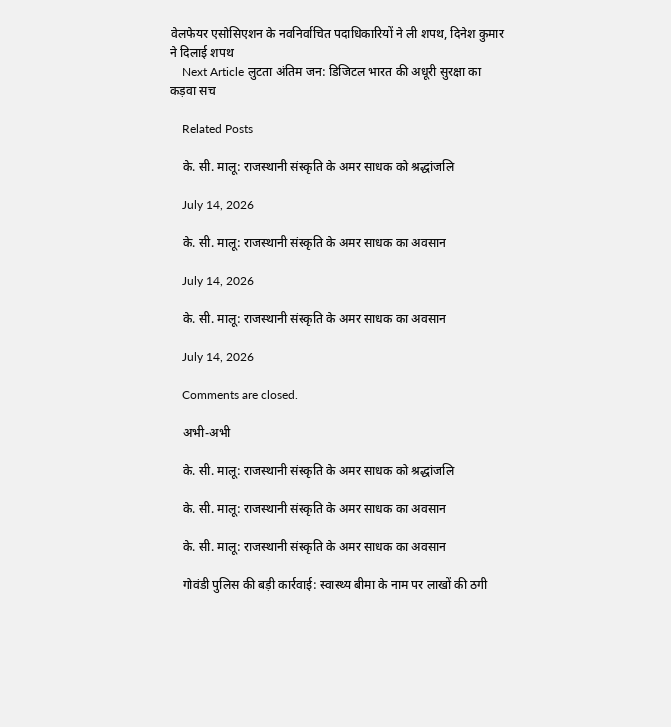वेलफेयर एसोसिएशन के नवनिर्वाचित पदाधिकारियों ने ली शपथ, दिनेश कुमार ने दिलाई शपथ
    Next Article लुटता अंतिम जन: डिजिटल भारत की अधूरी सुरक्षा का कड़वा सच

    Related Posts

    के. सी. मालू: राजस्थानी संस्कृति के अमर साधक को श्रद्धांजलि

    July 14, 2026

    के. सी. मालू: राजस्थानी संस्कृति के अमर साधक का अवसान

    July 14, 2026

    के. सी. मालू: राजस्थानी संस्कृति के अमर साधक का अवसान

    July 14, 2026

    Comments are closed.

    अभी-अभी

    के. सी. मालू: राजस्थानी संस्कृति के अमर साधक को श्रद्धांजलि

    के. सी. मालू: राजस्थानी संस्कृति के अमर साधक का अवसान

    के. सी. मालू: राजस्थानी संस्कृति के अमर साधक का अवसान

    गोवंडी पुलिस की बड़ी कार्रवाई: स्वास्थ्य बीमा के नाम पर लाखों की ठगी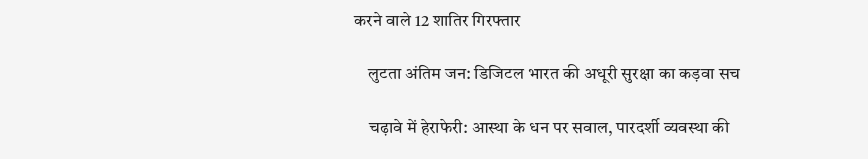करने वाले 12 शातिर गिरफ्तार

    लुटता अंतिम जन: डिजिटल भारत की अधूरी सुरक्षा का कड़वा सच

    चढ़ावे में हेराफेरी: आस्था के धन पर सवाल, पारदर्शी व्यवस्था की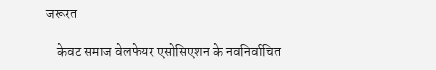जरूरत

    केवट समाज वेलफेयर एसोसिएशन के नवनिर्वाचित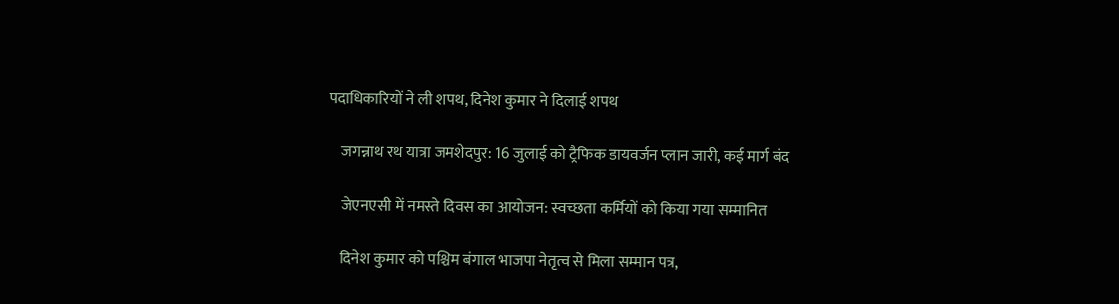पदाधिकारियों ने ली शपथ, दिनेश कुमार ने दिलाई शपथ

    जगन्नाथ रथ यात्रा जमशेदपुर: 16 जुलाई को ट्रैफिक डायवर्जन प्लान जारी, कई मार्ग बंद

    जेएनएसी में नमस्ते दिवस का आयोजन: स्वच्छता कर्मियों को किया गया सम्मानित

    दिनेश कुमार को पश्चिम बंगाल भाजपा नेतृत्व से मिला सम्मान पत्र,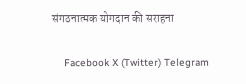संगठनात्मक योगदान की सराहना

    Facebook X (Twitter) Telegram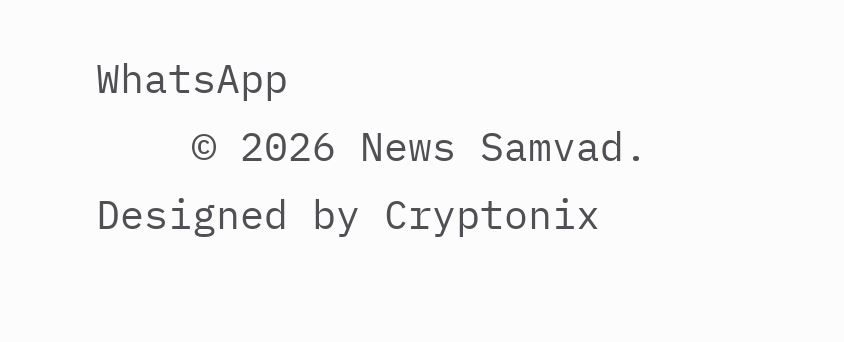WhatsApp
    © 2026 News Samvad. Designed by Cryptonix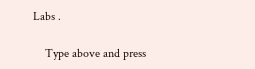Labs .

    Type above and press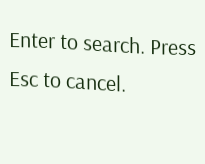Enter to search. Press Esc to cancel.